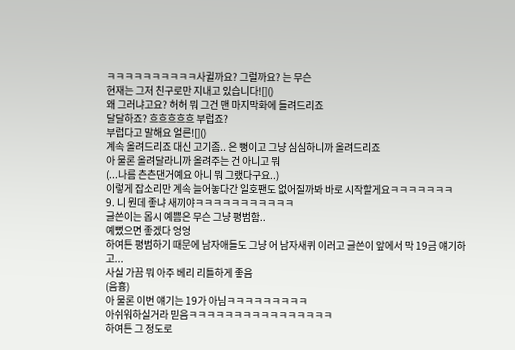ㅋㅋㅋㅋㅋㅋㅋㅋㅋㅋ사귈까요? 그럴까요? 는 무슨
현재는 그저 친구로만 지내고 있습니다![]()
왜 그러냐고요? 허허 뭐 그건 맨 마지막화에 들려드리죠
달달하죠? 흐흐흐흐흐 부럽죠?
부럽다고 말해요 얼른![]()
계속 올려드리죠 대신 고기좀.. 은 뻥이고 그냥 심심하니까 올려드리죠
아 물론 올려달라니까 올려주는 건 아니고 뭐
(...나름 츤츤댄거예요 아니 뭐 그랬다구요..)
이렇게 잡소리만 계속 늘어놓다간 일호팬도 없어질까봐 바로 시작할게요ㅋㅋㅋㅋㅋㅋㅋ
9. 니 뭔데 좋냐 새끼야ㅋㅋㅋㅋㅋㅋㅋㅋㅋㅋㅋ
글쓴이는 몹시 예쁨은 무슨 그냥 평범함..
예뻤으면 좋겠다 엉엉
하여튼 평범하기 때문에 남자애들도 그냥 어 남자새퀴 이러고 글쓴이 앞에서 막 19금 얘기하고...
사실 가끔 뭐 아주 베리 리틀하게 좋음
(음흉)
아 물론 이번 얘기는 19가 아님ㅋㅋㅋㅋㅋㅋㅋㅋㅋ
아쉬워하실거라 믿음ㅋㅋㅋㅋㅋㅋㅋㅋㅋㅋㅋㅋㅋㅋㅋㅋ
하여튼 그 정도로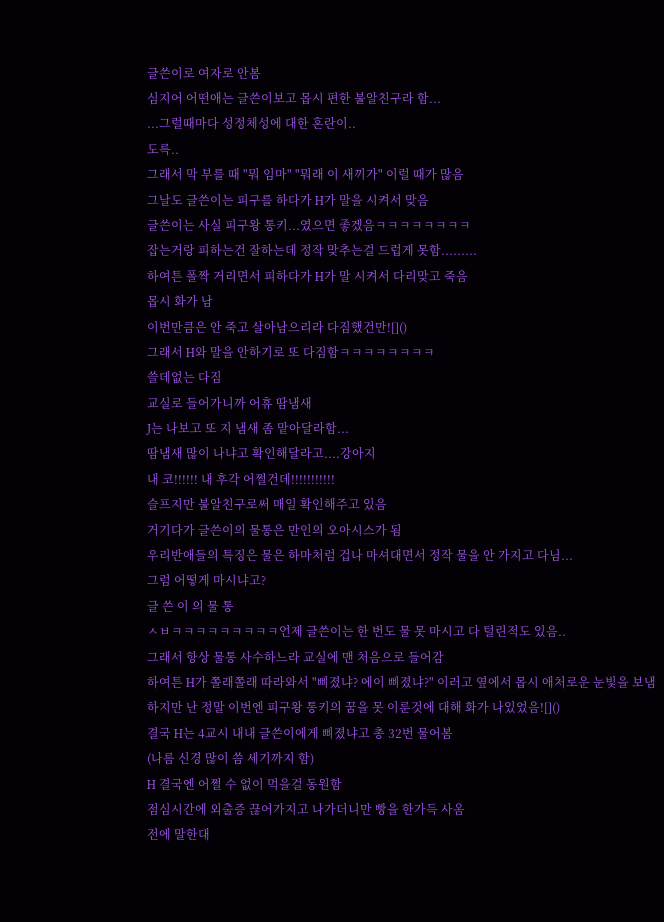글쓴이로 여자로 안봄
심지어 어떤애는 글쓴이보고 몹시 편한 불알친구라 함...
...그럴때마다 성정체성에 대한 혼란이..
도륵..
그래서 막 부를 때 "뭐 임마" "뭐래 이 새끼가" 이럴 때가 많음
그날도 글쓴이는 피구를 하다가 H가 말을 시켜서 맞음
글쓴이는 사실 피구왕 통키...였으면 좋겠음ㅋㅋㅋㅋㅋㅋㅋㅋ
잡는거랑 피하는건 잘하는데 정작 맞추는걸 드럽게 못함.........
하여튼 폴짝 거리면서 피하다가 H가 말 시켜서 다리맞고 죽음
몹시 화가 남
이번만큼은 안 죽고 살아남으리라 다짐했건만![]()
그래서 H와 말을 안하기로 또 다짐함ㅋㅋㅋㅋㅋㅋㅋㅋ
쓸데없는 다짐
교실로 들어가니까 어휴 땀냄새
J는 나보고 또 지 냄새 좀 맡아달라함...
땀냄새 많이 나냐고 확인해달라고....강아지
내 코!!!!!! 내 후각 어쩔건데!!!!!!!!!!!
슬프지만 불알친구로써 매일 확인해주고 있음
거기다가 글쓴이의 물통은 만인의 오아시스가 됨
우리반애들의 특징은 물은 하마처럼 겁나 마셔대면서 정작 물을 안 가지고 다님...
그럼 어떻게 마시냐고?
글 쓴 이 의 물 통
ㅅㅂㅋㅋㅋㅋㅋㅋㅋㅋㅋ언제 글쓴이는 한 번도 물 못 마시고 다 털린적도 있음..
그래서 항상 물통 사수하느라 교실에 맨 처음으로 들어감
하여튼 H가 쫄래쫄래 따라와서 "삐졌냐? 에이 삐졌냐?" 이러고 옆에서 몹시 애처로운 눈빛을 보냄
하지만 난 정말 이번엔 피구왕 통키의 꿈을 못 이룬것에 대해 화가 나있었음![]()
결국 H는 4교시 내내 글쓴이에게 삐졌냐고 총 32번 물어봄
(나름 신경 많이 씀 세기까지 함)
H 결국엔 어쩔 수 없이 먹을걸 동원함
점심시간에 외출증 끊어가지고 나가더니만 빵을 한가득 사옴
전에 말한대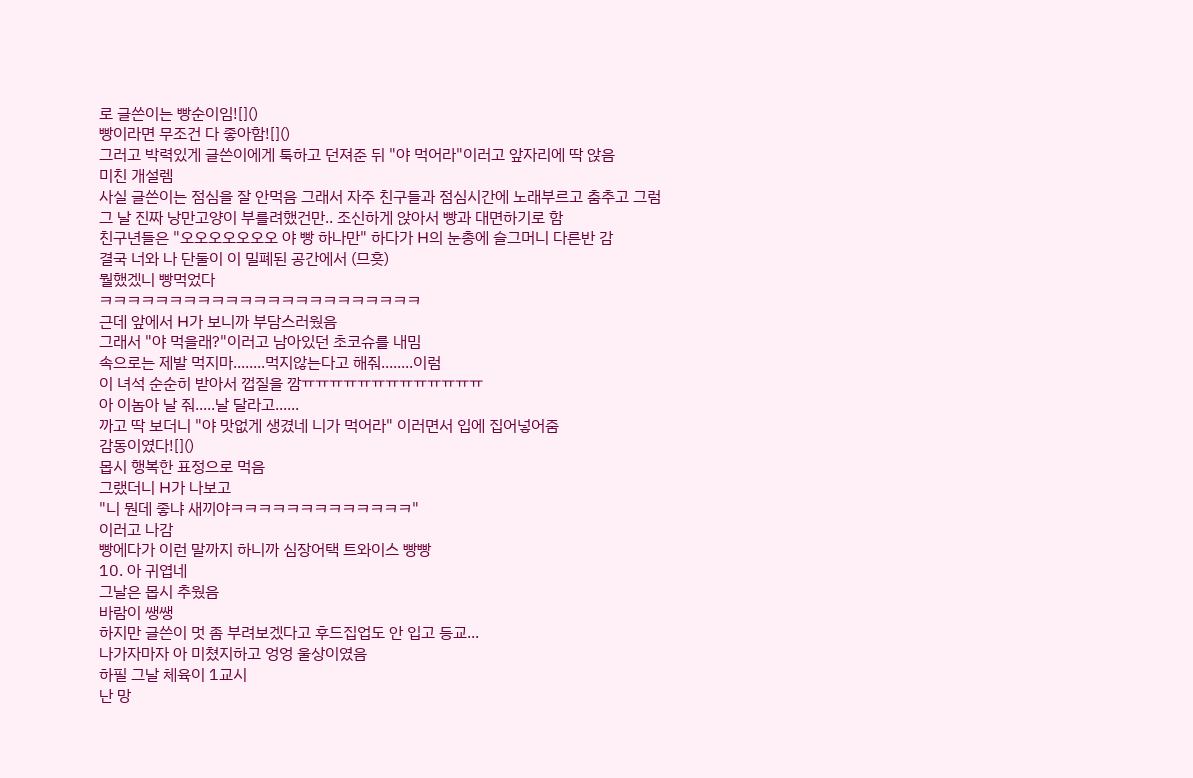로 글쓴이는 빵순이임![]()
빵이라면 무조건 다 좋아함![]()
그러고 박력있게 글쓴이에게 툭하고 던져준 뒤 "야 먹어라"이러고 앞자리에 딱 앉음
미친 개설렘
사실 글쓴이는 점심을 잘 안먹음 그래서 자주 친구들과 점심시간에 노래부르고 춤추고 그럼
그 날 진짜 낭만고양이 부를려했건만.. 조신하게 앉아서 빵과 대면하기로 함
친구년들은 "오오오오오오오 야 빵 하나만" 하다가 H의 눈총에 슬그머니 다른반 감
결국 너와 나 단둘이 이 밀폐된 공간에서 (므흣)
뭘했겠니 빵먹었다
ㅋㅋㅋㅋㅋㅋㅋㅋㅋㅋㅋㅋㅋㅋㅋㅋㅋㅋㅋㅋㅋㅋㅋ
근데 앞에서 H가 보니까 부담스러웠음
그래서 "야 먹을래?"이러고 남아있던 초코슈를 내밈
속으로는 제발 먹지마........먹지않는다고 해줘........이럼
이 녀석 순순히 받아서 껍질을 깜ㅠㅠㅠㅠㅠㅠㅠㅠㅠㅠㅠㅠㅠ
아 이놈아 날 줘.....날 달라고......
까고 딱 보더니 "야 맛없게 생겼네 니가 먹어라" 이러면서 입에 집어넣어줌
감동이였다![]()
몹시 행복한 표정으로 먹음
그랬더니 H가 나보고
"니 뭔데 좋냐 새끼야ㅋㅋㅋㅋㅋㅋㅋㅋㅋㅋㅋㅋㅋ"
이러고 나감
빵에다가 이런 말까지 하니까 심장어택 트와이스 빵빵
10. 아 귀엽네
그날은 몹시 추웠음
바람이 쌩쌩
하지만 글쓴이 멋 좀 부려보겠다고 후드집업도 안 입고 등교...
나가자마자 아 미쳤지하고 엉엉 울상이였음
하필 그날 체육이 1교시
난 망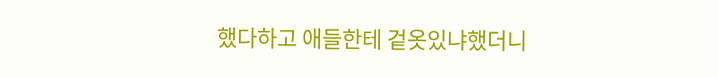했다하고 애들한테 겉옷있냐했더니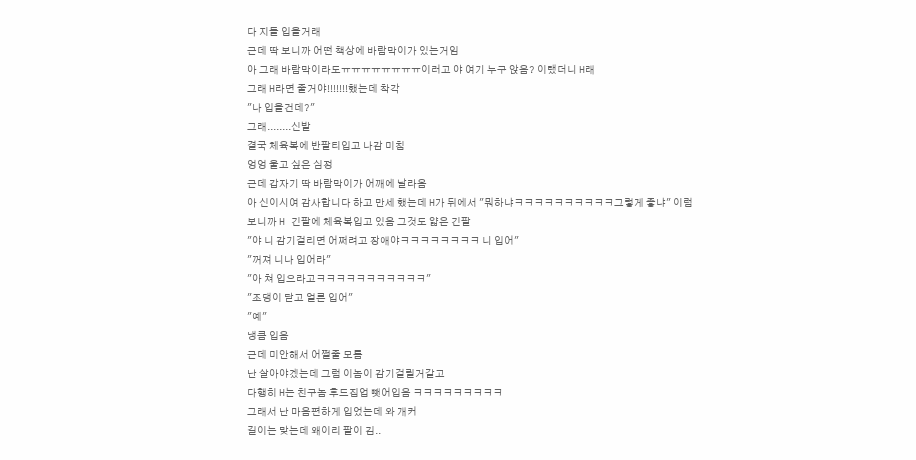다 지들 입을거래
근데 딱 보니까 어떤 책상에 바람막이가 있는거임
아 그래 바람막이라도ㅠㅠㅠㅠㅠㅠㅠㅠ이러고 야 여기 누구 앉음? 이랬더니 H래
그래 H라면 줄거야!!!!!!!했는데 착각
"나 입을건데?"
그래........신발
결국 체육복에 반팔티입고 나감 미침
엉엉 울고 싶은 심정
근데 갑자기 딱 바람막이가 어깨에 날라옴
아 신이시여 감사합니다 하고 만세 했는데 H가 뒤에서 "뭐하냐ㅋㅋㅋㅋㅋㅋㅋㅋㅋㅋ그렇게 좋냐" 이럼
보니까 H 긴팔에 체육복입고 있음 그것도 얇은 긴팔
"야 니 감기걸리면 어쩌려고 장애야ㅋㅋㅋㅋㅋㅋㅋㅋ 니 입어"
"꺼져 니나 입어라"
"아 쳐 입으라고ㅋㅋㅋㅋㅋㅋㅋㅋㅋㅋㅋ"
"조댕이 닫고 얼른 입어"
"예"
냉큼 입음
근데 미안해서 어쩔줄 모름
난 살아야겠는데 그럼 이놈이 감기걸릴거같고
다행히 H는 친구놈 후드집업 뺏어입음 ㅋㅋㅋㅋㅋㅋㅋㅋㅋ
그래서 난 마음편하게 입었는데 와 개커
길이는 맞는데 왜이리 팔이 김..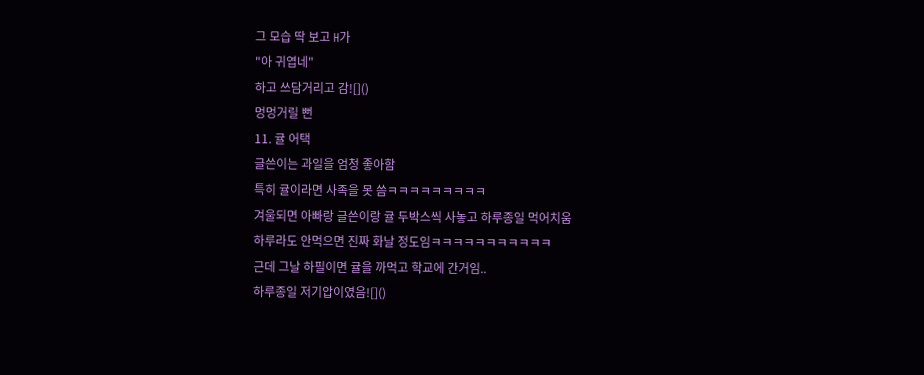그 모습 딱 보고 H가
"아 귀엽네"
하고 쓰담거리고 감![]()
멍멍거릴 뻔
11. 귤 어택
글쓴이는 과일을 엄청 좋아함
특히 귤이라면 사족을 못 씀ㅋㅋㅋㅋㅋㅋㅋㅋㅋ
겨울되면 아빠랑 글쓴이랑 귤 두박스씩 사놓고 하루종일 먹어치움
하루라도 안먹으면 진짜 화날 정도임ㅋㅋㅋㅋㅋㅋㅋㅋㅋㅋㅋ
근데 그날 하필이면 귤을 까먹고 학교에 간거임..
하루종일 저기압이였음![]()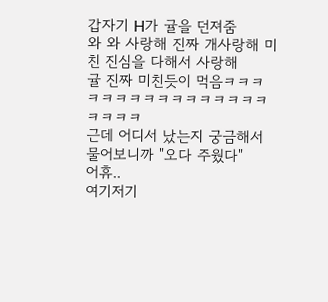갑자기 H가 귤을 던져줌
와 와 사랑해 진짜 개사랑해 미친 진심을 다해서 사랑해
귤 진짜 미친듯이 먹음ㅋㅋㅋㅋㅋㅋㅋㅋㅋㅋㅋㅋㅋㅋㅋㅋㅋㅋㅋㅋ
근데 어디서 났는지 궁금해서 물어보니까 "오다 주웠다"
어휴..
여기저기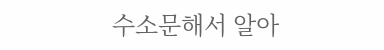수소문해서 알아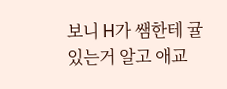보니 H가 쌤한테 귤있는거 알고 애교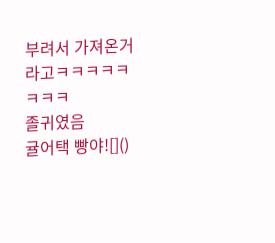부려서 가져온거라고ㅋㅋㅋㅋㅋㅋㅋㅋ
졸귀였음
귤어택 빵야![]()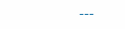---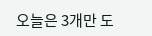오늘은 3개만 도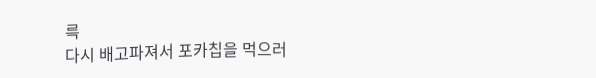륵
다시 배고파져서 포카칩을 먹으러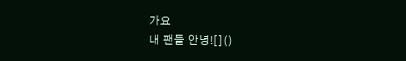가요
내 팬들 안녕![]()